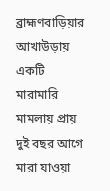ব্রাহ্মণবাড়িয়ার আখাউড়ায় একটি মারামারি মামলায় প্রায় দুই বছর আগে মারা যাওয়া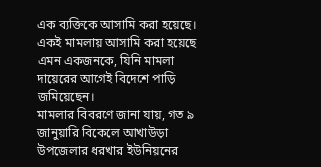এক ব্যক্তিকে আসামি করা হয়েছে। একই মামলায় আসামি করা হয়েছে এমন একজনকে, যিনি মামলা দায়েরের আগেই বিদেশে পাড়ি জমিয়েছেন।
মামলার বিবরণে জানা যায়, গত ৯ জানুয়ারি বিকেলে আখাউড়া উপজেলার ধরখার ইউনিয়নের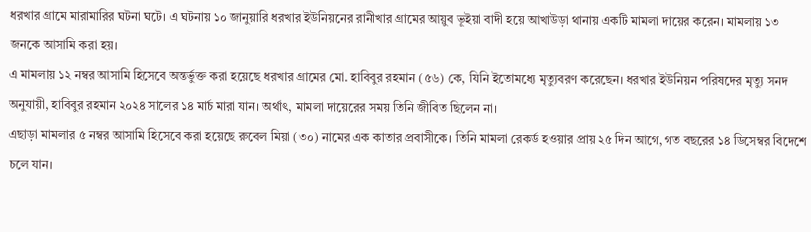ধরখার গ্রামে মারামারির ঘটনা ঘটে। এ ঘটনায় ১০ জানুয়ারি ধরখার ইউনিয়নের রানীখার গ্রামের আয়ুব ভূইয়া বাদী হয়ে আখাউড়া থানায় একটি মামলা দায়ের করেন। মামলায় ১৩ জনকে আসামি করা হয়।
এ মামলায় ১২ নম্বর আসামি হিসেবে অন্তর্ভুক্ত করা হয়েছে ধরখার গ্রামের মো. হাবিবুর রহমান (৫৬) কে, যিনি ইতোমধ্যে মৃত্যুবরণ করেছেন। ধরখার ইউনিয়ন পরিষদের মৃত্যু সনদ অনুযায়ী, হাবিবুর রহমান ২০২৪ সালের ১৪ মার্চ মারা যান। অর্থাৎ, মামলা দায়েরের সময় তিনি জীবিত ছিলেন না।
এছাড়া মামলার ৫ নম্বর আসামি হিসেবে করা হয়েছে রুবেল মিয়া (৩০) নামের এক কাতার প্রবাসীকে। তিনি মামলা রেকর্ড হওয়ার প্রায় ২৫ দিন আগে, গত বছরের ১৪ ডিসেম্বর বিদেশে চলে যান।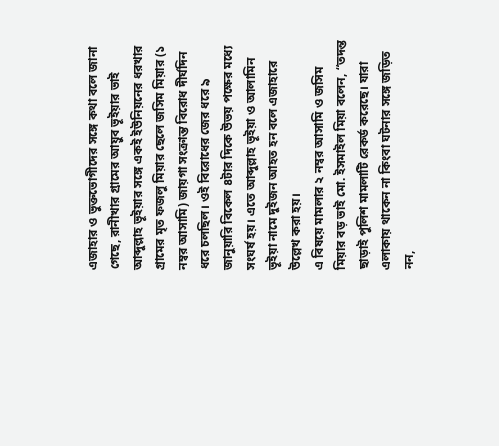এজাহার ও ভুক্তভোগীদের সঙ্গে কথা বলে জানা গেছে, রানীখার গ্রামের আয়ুব ভূইয়ার ভাই আব্দুল্লাহ ভূইয়ার সঙ্গে একই ইউনিয়নের ধরখার গ্রামের মৃত ফজলু মিয়ার ছেলে জসিম মিয়ার (১ নম্বর আসামি) জায়গা সংক্রান্ত বিরোধ দীর্ঘদিন ধরে চলছিল। ওই বিরোধের জের ধরে ৯ জানুয়ারি বিকেল ৪টার দিকে উভয় পক্ষের মধ্যে সংঘর্ষ হয়। এতে আব্দুল্লাহ ভূইয়া ও আলামিন ভূইয়া নামে দুইজন আহত হন বলে এজাহারে উল্লেখ করা হয়।
এ বিষয়ে মামলার ২ নম্বর আসামি ও জসিম মিয়ার বড় ভাই মো. ইসমাইল মিয়া বলেন, “তদন্ত ছাড়াই পুলিশ মামলাটি রেকর্ড করেছে। যারা এলাকায় থাকেন না কিংবা ঘটনার সঙ্গে জড়িত নন,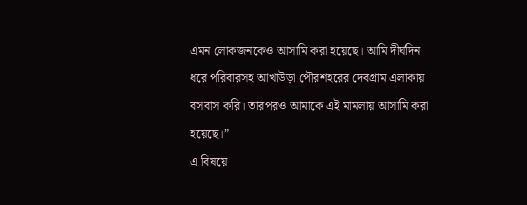এমন লোকজনকেও আসামি করা হয়েছে। আমি দীর্ঘদিন ধরে পরিবারসহ আখাউড়া পৌরশহরের দেবগ্রাম এলাকায় বসবাস করি। তারপরও আমাকে এই মামলায় আসামি করা হয়েছে।”
এ বিষয়ে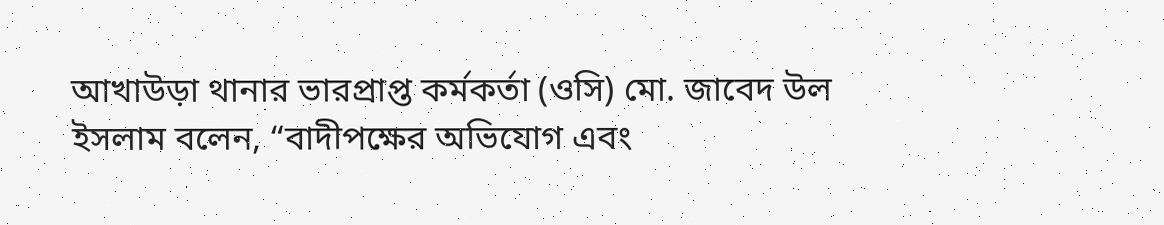আখাউড়া থানার ভারপ্রাপ্ত কর্মকর্তা (ওসি) মো. জাবেদ উল ইসলাম বলেন, “বাদীপক্ষের অভিযোগ এবং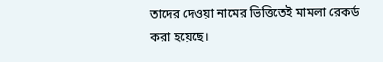তাদের দেওয়া নামের ভিত্তিতেই মামলা রেকর্ড করা হয়েছে।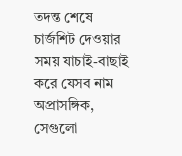তদন্ত শেষে চার্জশিট দেওয়ার সময় যাচাই-বাছাই করে যেসব নাম অপ্রাসঙ্গিক, সেগুলো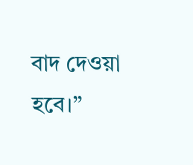বাদ দেওয়া হবে।”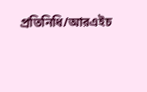প্রতিনিধি/আরএইচ